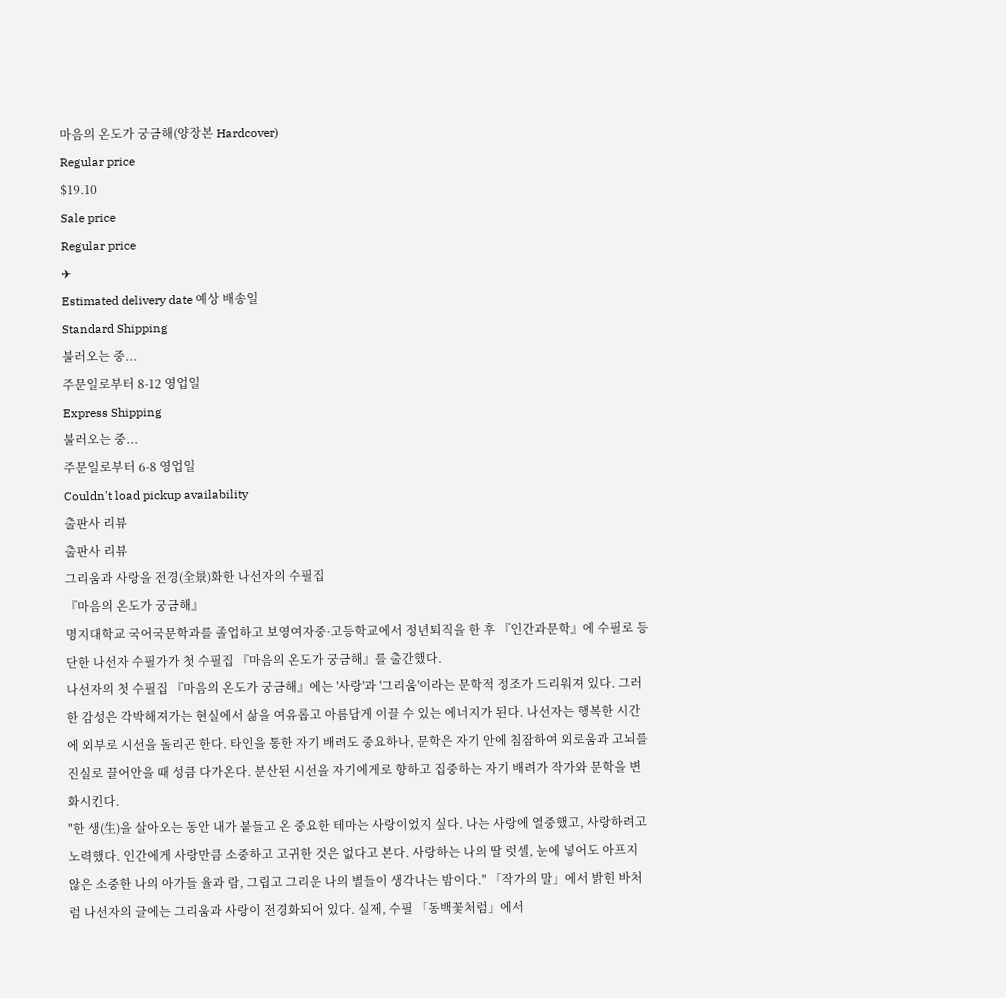마음의 온도가 궁금해(양장본 Hardcover)
Regular price
$19.10
Sale price
Regular price
✈
Estimated delivery date 예상 배송일
Standard Shipping
불러오는 중...
주문일로부터 8-12 영업일
Express Shipping
불러오는 중...
주문일로부터 6-8 영업일
Couldn't load pickup availability
출판사 리뷰
출판사 리뷰
그리움과 사랑을 전경(全景)화한 나선자의 수필집
『마음의 온도가 궁금해』
명지대학교 국어국문학과를 졸업하고 보영여자중·고등학교에서 정년퇴직을 한 후 『인간과문학』에 수필로 등단한 나선자 수필가가 첫 수필집 『마음의 온도가 궁금해』를 출간했다.
나선자의 첫 수필집 『마음의 온도가 궁금해』에는 '사랑'과 '그리움'이라는 문학적 정조가 드리워져 있다. 그러한 감성은 각박해져가는 현실에서 삶을 여유롭고 아름답게 이끌 수 있는 에너지가 된다. 나선자는 행복한 시간에 외부로 시선을 돌리곤 한다. 타인을 통한 자기 배려도 중요하나, 문학은 자기 안에 침잠하여 외로움과 고뇌를 진실로 끌어안을 때 성큼 다가온다. 분산된 시선을 자기에게로 향하고 집중하는 자기 배려가 작가와 문학을 변화시킨다.
"한 생(生)을 살아오는 동안 내가 붙들고 온 중요한 테마는 사랑이었지 싶다. 나는 사랑에 열중했고, 사랑하려고 노력했다. 인간에게 사랑만큼 소중하고 고귀한 것은 없다고 본다. 사랑하는 나의 딸 럿셀, 눈에 넣어도 아프지 않은 소중한 나의 아가들 율과 람, 그립고 그리운 나의 별들이 생각나는 밤이다." 「작가의 말」에서 밝힌 바처럼 나선자의 글에는 그리움과 사랑이 전경화되어 있다. 실제, 수필 「동백꽃처럼」에서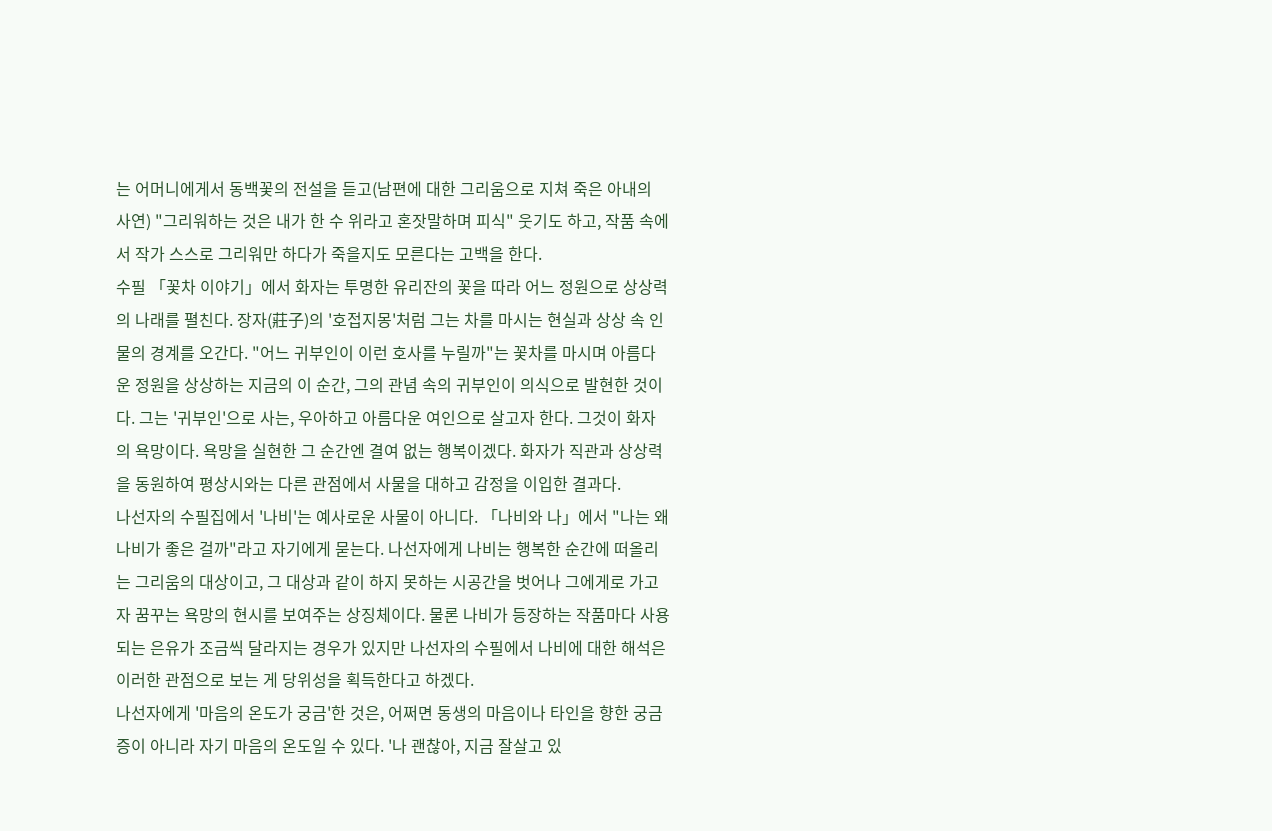는 어머니에게서 동백꽃의 전설을 듣고(남편에 대한 그리움으로 지쳐 죽은 아내의 사연) "그리워하는 것은 내가 한 수 위라고 혼잣말하며 피식" 웃기도 하고, 작품 속에서 작가 스스로 그리워만 하다가 죽을지도 모른다는 고백을 한다.
수필 「꽃차 이야기」에서 화자는 투명한 유리잔의 꽃을 따라 어느 정원으로 상상력의 나래를 펼친다. 장자(莊子)의 '호접지몽'처럼 그는 차를 마시는 현실과 상상 속 인물의 경계를 오간다. "어느 귀부인이 이런 호사를 누릴까"는 꽃차를 마시며 아름다운 정원을 상상하는 지금의 이 순간, 그의 관념 속의 귀부인이 의식으로 발현한 것이다. 그는 '귀부인'으로 사는, 우아하고 아름다운 여인으로 살고자 한다. 그것이 화자의 욕망이다. 욕망을 실현한 그 순간엔 결여 없는 행복이겠다. 화자가 직관과 상상력을 동원하여 평상시와는 다른 관점에서 사물을 대하고 감정을 이입한 결과다.
나선자의 수필집에서 '나비'는 예사로운 사물이 아니다. 「나비와 나」에서 "나는 왜 나비가 좋은 걸까"라고 자기에게 묻는다. 나선자에게 나비는 행복한 순간에 떠올리는 그리움의 대상이고, 그 대상과 같이 하지 못하는 시공간을 벗어나 그에게로 가고자 꿈꾸는 욕망의 현시를 보여주는 상징체이다. 물론 나비가 등장하는 작품마다 사용되는 은유가 조금씩 달라지는 경우가 있지만 나선자의 수필에서 나비에 대한 해석은 이러한 관점으로 보는 게 당위성을 획득한다고 하겠다.
나선자에게 '마음의 온도가 궁금'한 것은, 어쩌면 동생의 마음이나 타인을 향한 궁금증이 아니라 자기 마음의 온도일 수 있다. '나 괜찮아, 지금 잘살고 있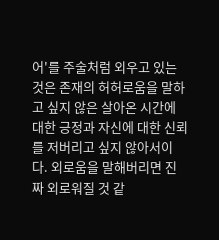어'를 주술처럼 외우고 있는 것은 존재의 허허로움을 말하고 싶지 않은 살아온 시간에 대한 긍정과 자신에 대한 신뢰를 저버리고 싶지 않아서이다. 외로움을 말해버리면 진짜 외로워질 것 같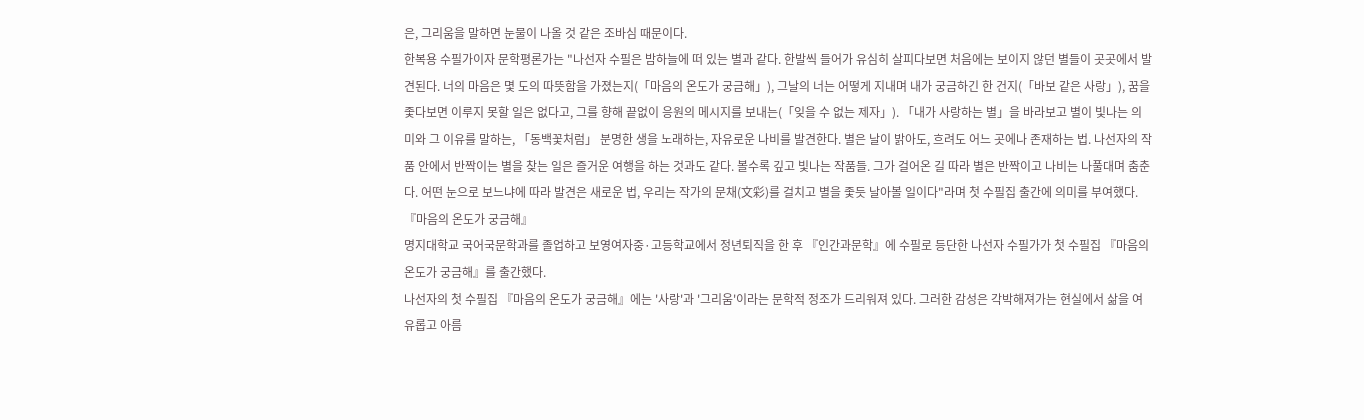은, 그리움을 말하면 눈물이 나올 것 같은 조바심 때문이다.
한복용 수필가이자 문학평론가는 "나선자 수필은 밤하늘에 떠 있는 별과 같다. 한발씩 들어가 유심히 살피다보면 처음에는 보이지 않던 별들이 곳곳에서 발견된다. 너의 마음은 몇 도의 따뜻함을 가졌는지(「마음의 온도가 궁금해」), 그날의 너는 어떻게 지내며 내가 궁금하긴 한 건지(「바보 같은 사랑」), 꿈을 좇다보면 이루지 못할 일은 없다고, 그를 향해 끝없이 응원의 메시지를 보내는(「잊을 수 없는 제자」). 「내가 사랑하는 별」을 바라보고 별이 빛나는 의미와 그 이유를 말하는, 「동백꽃처럼」 분명한 생을 노래하는, 자유로운 나비를 발견한다. 별은 날이 밝아도, 흐려도 어느 곳에나 존재하는 법. 나선자의 작품 안에서 반짝이는 별을 찾는 일은 즐거운 여행을 하는 것과도 같다. 볼수록 깊고 빛나는 작품들. 그가 걸어온 길 따라 별은 반짝이고 나비는 나풀대며 춤춘다. 어떤 눈으로 보느냐에 따라 발견은 새로운 법, 우리는 작가의 문채(文彩)를 걸치고 별을 좇듯 날아볼 일이다"라며 첫 수필집 출간에 의미를 부여했다.
『마음의 온도가 궁금해』
명지대학교 국어국문학과를 졸업하고 보영여자중·고등학교에서 정년퇴직을 한 후 『인간과문학』에 수필로 등단한 나선자 수필가가 첫 수필집 『마음의 온도가 궁금해』를 출간했다.
나선자의 첫 수필집 『마음의 온도가 궁금해』에는 '사랑'과 '그리움'이라는 문학적 정조가 드리워져 있다. 그러한 감성은 각박해져가는 현실에서 삶을 여유롭고 아름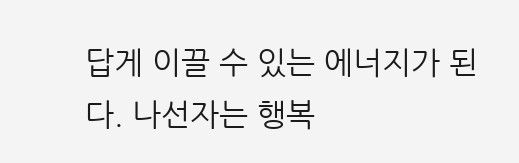답게 이끌 수 있는 에너지가 된다. 나선자는 행복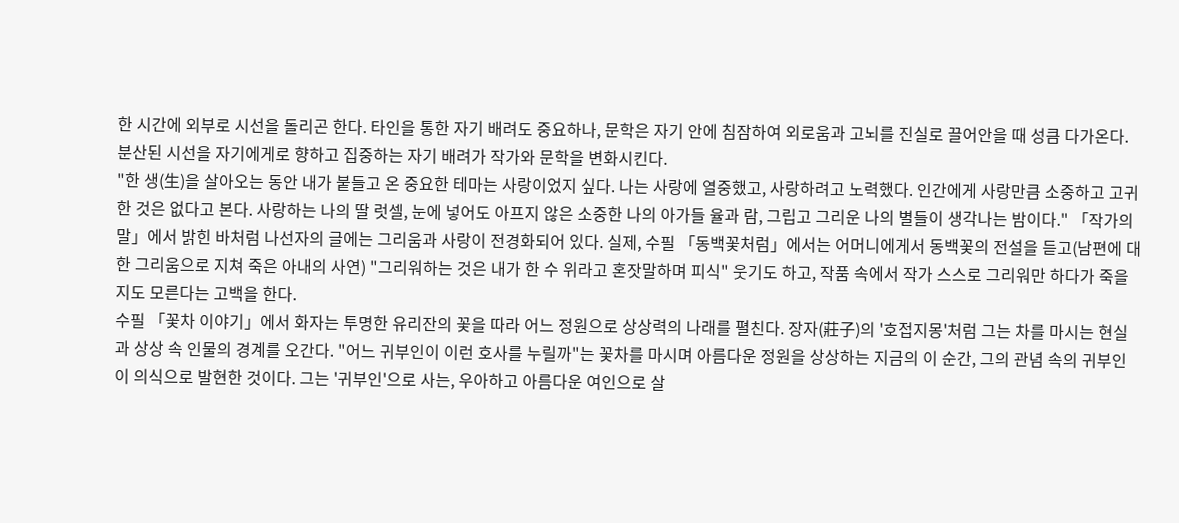한 시간에 외부로 시선을 돌리곤 한다. 타인을 통한 자기 배려도 중요하나, 문학은 자기 안에 침잠하여 외로움과 고뇌를 진실로 끌어안을 때 성큼 다가온다. 분산된 시선을 자기에게로 향하고 집중하는 자기 배려가 작가와 문학을 변화시킨다.
"한 생(生)을 살아오는 동안 내가 붙들고 온 중요한 테마는 사랑이었지 싶다. 나는 사랑에 열중했고, 사랑하려고 노력했다. 인간에게 사랑만큼 소중하고 고귀한 것은 없다고 본다. 사랑하는 나의 딸 럿셀, 눈에 넣어도 아프지 않은 소중한 나의 아가들 율과 람, 그립고 그리운 나의 별들이 생각나는 밤이다." 「작가의 말」에서 밝힌 바처럼 나선자의 글에는 그리움과 사랑이 전경화되어 있다. 실제, 수필 「동백꽃처럼」에서는 어머니에게서 동백꽃의 전설을 듣고(남편에 대한 그리움으로 지쳐 죽은 아내의 사연) "그리워하는 것은 내가 한 수 위라고 혼잣말하며 피식" 웃기도 하고, 작품 속에서 작가 스스로 그리워만 하다가 죽을지도 모른다는 고백을 한다.
수필 「꽃차 이야기」에서 화자는 투명한 유리잔의 꽃을 따라 어느 정원으로 상상력의 나래를 펼친다. 장자(莊子)의 '호접지몽'처럼 그는 차를 마시는 현실과 상상 속 인물의 경계를 오간다. "어느 귀부인이 이런 호사를 누릴까"는 꽃차를 마시며 아름다운 정원을 상상하는 지금의 이 순간, 그의 관념 속의 귀부인이 의식으로 발현한 것이다. 그는 '귀부인'으로 사는, 우아하고 아름다운 여인으로 살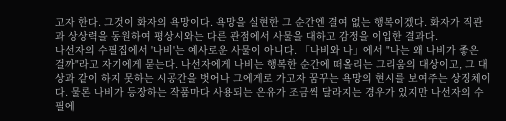고자 한다. 그것이 화자의 욕망이다. 욕망을 실현한 그 순간엔 결여 없는 행복이겠다. 화자가 직관과 상상력을 동원하여 평상시와는 다른 관점에서 사물을 대하고 감정을 이입한 결과다.
나선자의 수필집에서 '나비'는 예사로운 사물이 아니다. 「나비와 나」에서 "나는 왜 나비가 좋은 걸까"라고 자기에게 묻는다. 나선자에게 나비는 행복한 순간에 떠올리는 그리움의 대상이고, 그 대상과 같이 하지 못하는 시공간을 벗어나 그에게로 가고자 꿈꾸는 욕망의 현시를 보여주는 상징체이다. 물론 나비가 등장하는 작품마다 사용되는 은유가 조금씩 달라지는 경우가 있지만 나선자의 수필에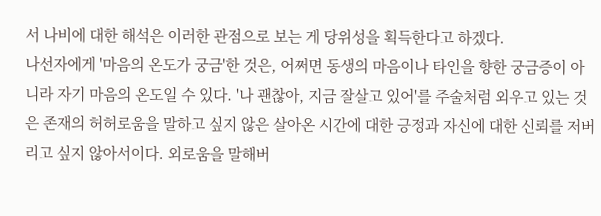서 나비에 대한 해석은 이러한 관점으로 보는 게 당위성을 획득한다고 하겠다.
나선자에게 '마음의 온도가 궁금'한 것은, 어쩌면 동생의 마음이나 타인을 향한 궁금증이 아니라 자기 마음의 온도일 수 있다. '나 괜찮아, 지금 잘살고 있어'를 주술처럼 외우고 있는 것은 존재의 허허로움을 말하고 싶지 않은 살아온 시간에 대한 긍정과 자신에 대한 신뢰를 저버리고 싶지 않아서이다. 외로움을 말해버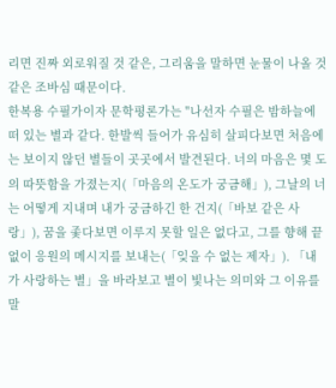리면 진짜 외로워질 것 같은, 그리움을 말하면 눈물이 나올 것 같은 조바심 때문이다.
한복용 수필가이자 문학평론가는 "나선자 수필은 밤하늘에 떠 있는 별과 같다. 한발씩 들어가 유심히 살피다보면 처음에는 보이지 않던 별들이 곳곳에서 발견된다. 너의 마음은 몇 도의 따뜻함을 가졌는지(「마음의 온도가 궁금해」), 그날의 너는 어떻게 지내며 내가 궁금하긴 한 건지(「바보 같은 사랑」), 꿈을 좇다보면 이루지 못할 일은 없다고, 그를 향해 끝없이 응원의 메시지를 보내는(「잊을 수 없는 제자」). 「내가 사랑하는 별」을 바라보고 별이 빛나는 의미와 그 이유를 말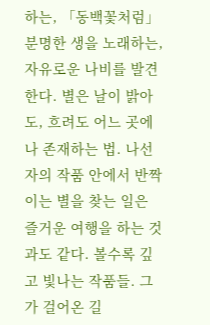하는, 「동백꽃처럼」 분명한 생을 노래하는, 자유로운 나비를 발견한다. 별은 날이 밝아도, 흐려도 어느 곳에나 존재하는 법. 나선자의 작품 안에서 반짝이는 별을 찾는 일은 즐거운 여행을 하는 것과도 같다. 볼수록 깊고 빛나는 작품들. 그가 걸어온 길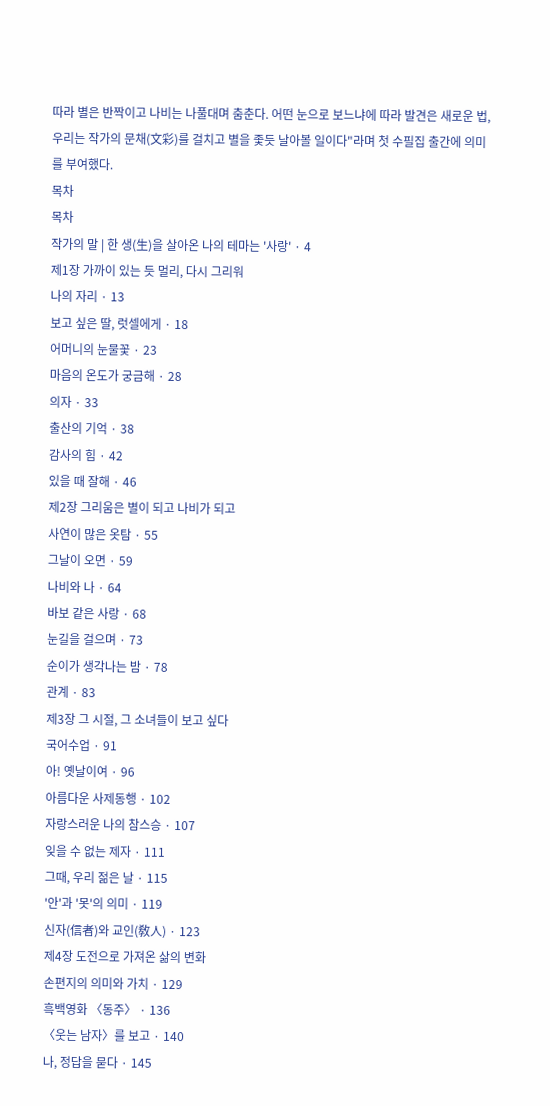따라 별은 반짝이고 나비는 나풀대며 춤춘다. 어떤 눈으로 보느냐에 따라 발견은 새로운 법, 우리는 작가의 문채(文彩)를 걸치고 별을 좇듯 날아볼 일이다"라며 첫 수필집 출간에 의미를 부여했다.
목차
목차
작가의 말 | 한 생(生)을 살아온 나의 테마는 '사랑' · 4
제1장 가까이 있는 듯 멀리, 다시 그리워
나의 자리 · 13
보고 싶은 딸, 럿셀에게 · 18
어머니의 눈물꽃 · 23
마음의 온도가 궁금해 · 28
의자 · 33
출산의 기억 · 38
감사의 힘 · 42
있을 때 잘해 · 46
제2장 그리움은 별이 되고 나비가 되고
사연이 많은 옷탐 · 55
그날이 오면 · 59
나비와 나 · 64
바보 같은 사랑 · 68
눈길을 걸으며 · 73
순이가 생각나는 밤 · 78
관계 · 83
제3장 그 시절, 그 소녀들이 보고 싶다
국어수업 · 91
아! 옛날이여 · 96
아름다운 사제동행 · 102
자랑스러운 나의 참스승 · 107
잊을 수 없는 제자 · 111
그때, 우리 젊은 날 · 115
'안'과 '못'의 의미 · 119
신자(信者)와 교인(敎人) · 123
제4장 도전으로 가져온 삶의 변화
손편지의 의미와 가치 · 129
흑백영화 〈동주〉 · 136
〈웃는 남자〉를 보고 · 140
나, 정답을 묻다 · 145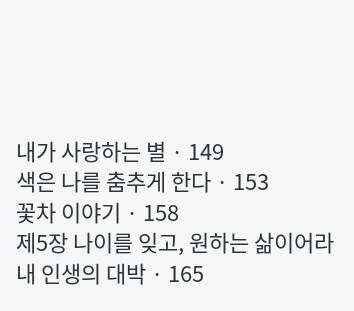내가 사랑하는 별 · 149
색은 나를 춤추게 한다 · 153
꽃차 이야기 · 158
제5장 나이를 잊고, 원하는 삶이어라
내 인생의 대박 · 165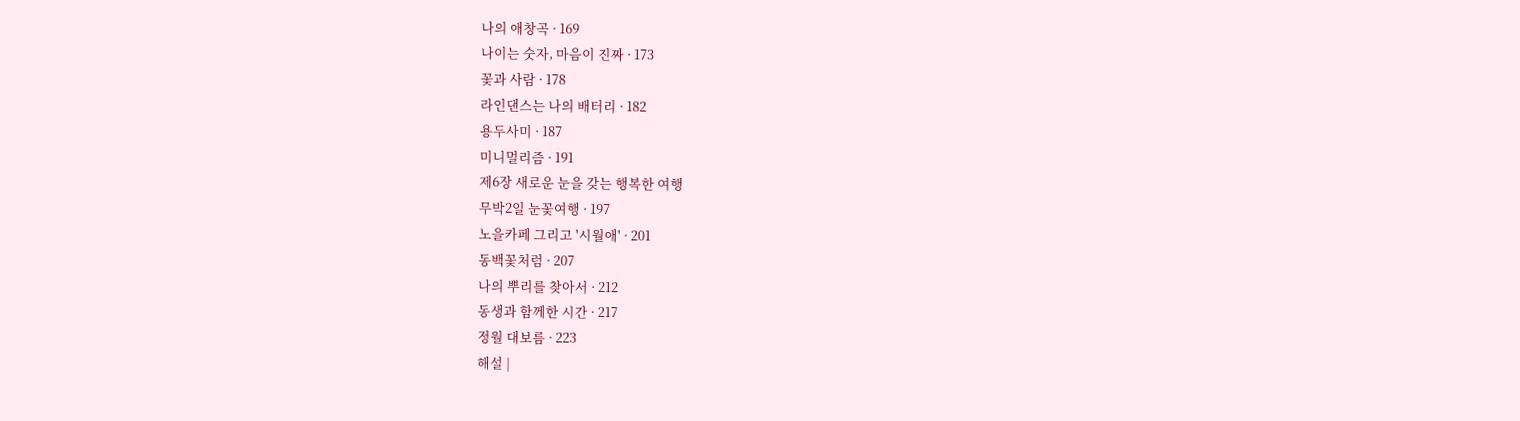나의 애창곡 · 169
나이는 숫자, 마음이 진짜 · 173
꽃과 사람 · 178
라인댄스는 나의 배터리 · 182
용두사미 · 187
미니멀리즘 · 191
제6장 새로운 눈을 갖는 행복한 여행
무박2일 눈꽃여행 · 197
노을카페 그리고 '시월애' · 201
동백꽃처럼 · 207
나의 뿌리를 찾아서 · 212
동생과 함께한 시간 · 217
정월 대보름 · 223
해설 |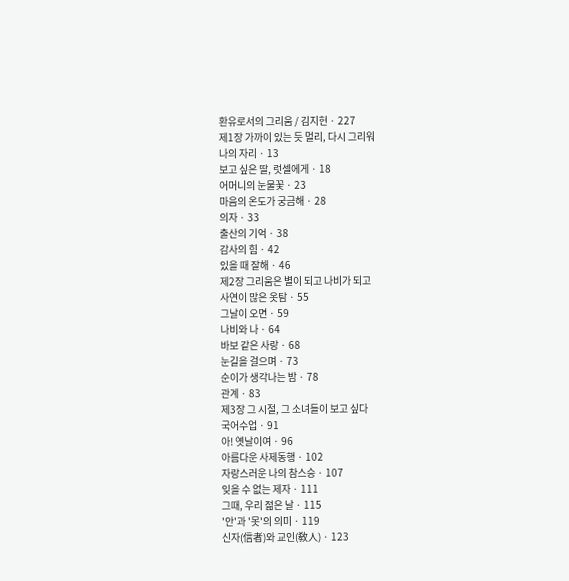환유로서의 그리움 / 김지헌 · 227
제1장 가까이 있는 듯 멀리, 다시 그리워
나의 자리 · 13
보고 싶은 딸, 럿셀에게 · 18
어머니의 눈물꽃 · 23
마음의 온도가 궁금해 · 28
의자 · 33
출산의 기억 · 38
감사의 힘 · 42
있을 때 잘해 · 46
제2장 그리움은 별이 되고 나비가 되고
사연이 많은 옷탐 · 55
그날이 오면 · 59
나비와 나 · 64
바보 같은 사랑 · 68
눈길을 걸으며 · 73
순이가 생각나는 밤 · 78
관계 · 83
제3장 그 시절, 그 소녀들이 보고 싶다
국어수업 · 91
아! 옛날이여 · 96
아름다운 사제동행 · 102
자랑스러운 나의 참스승 · 107
잊을 수 없는 제자 · 111
그때, 우리 젊은 날 · 115
'안'과 '못'의 의미 · 119
신자(信者)와 교인(敎人) · 123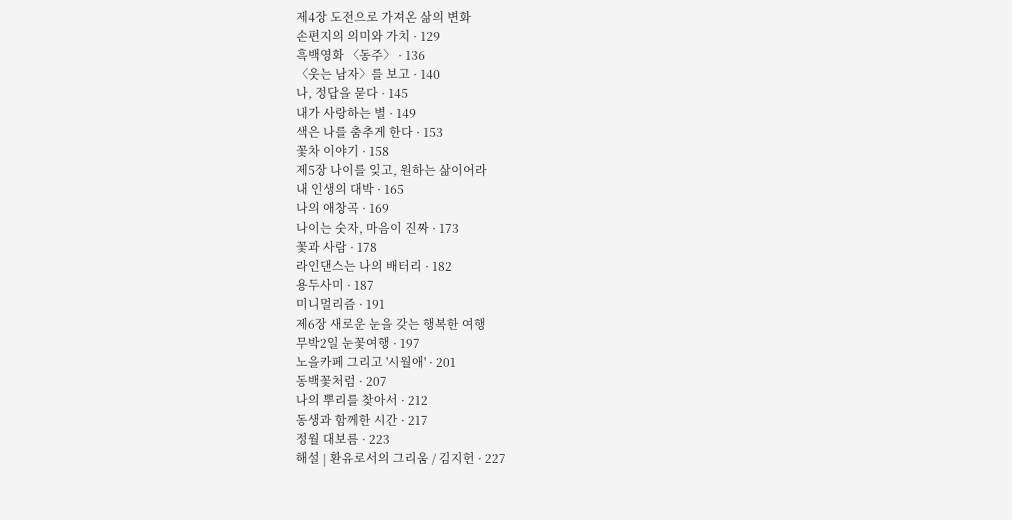제4장 도전으로 가져온 삶의 변화
손편지의 의미와 가치 · 129
흑백영화 〈동주〉 · 136
〈웃는 남자〉를 보고 · 140
나, 정답을 묻다 · 145
내가 사랑하는 별 · 149
색은 나를 춤추게 한다 · 153
꽃차 이야기 · 158
제5장 나이를 잊고, 원하는 삶이어라
내 인생의 대박 · 165
나의 애창곡 · 169
나이는 숫자, 마음이 진짜 · 173
꽃과 사람 · 178
라인댄스는 나의 배터리 · 182
용두사미 · 187
미니멀리즘 · 191
제6장 새로운 눈을 갖는 행복한 여행
무박2일 눈꽃여행 · 197
노을카페 그리고 '시월애' · 201
동백꽃처럼 · 207
나의 뿌리를 찾아서 · 212
동생과 함께한 시간 · 217
정월 대보름 · 223
해설 | 환유로서의 그리움 / 김지헌 · 227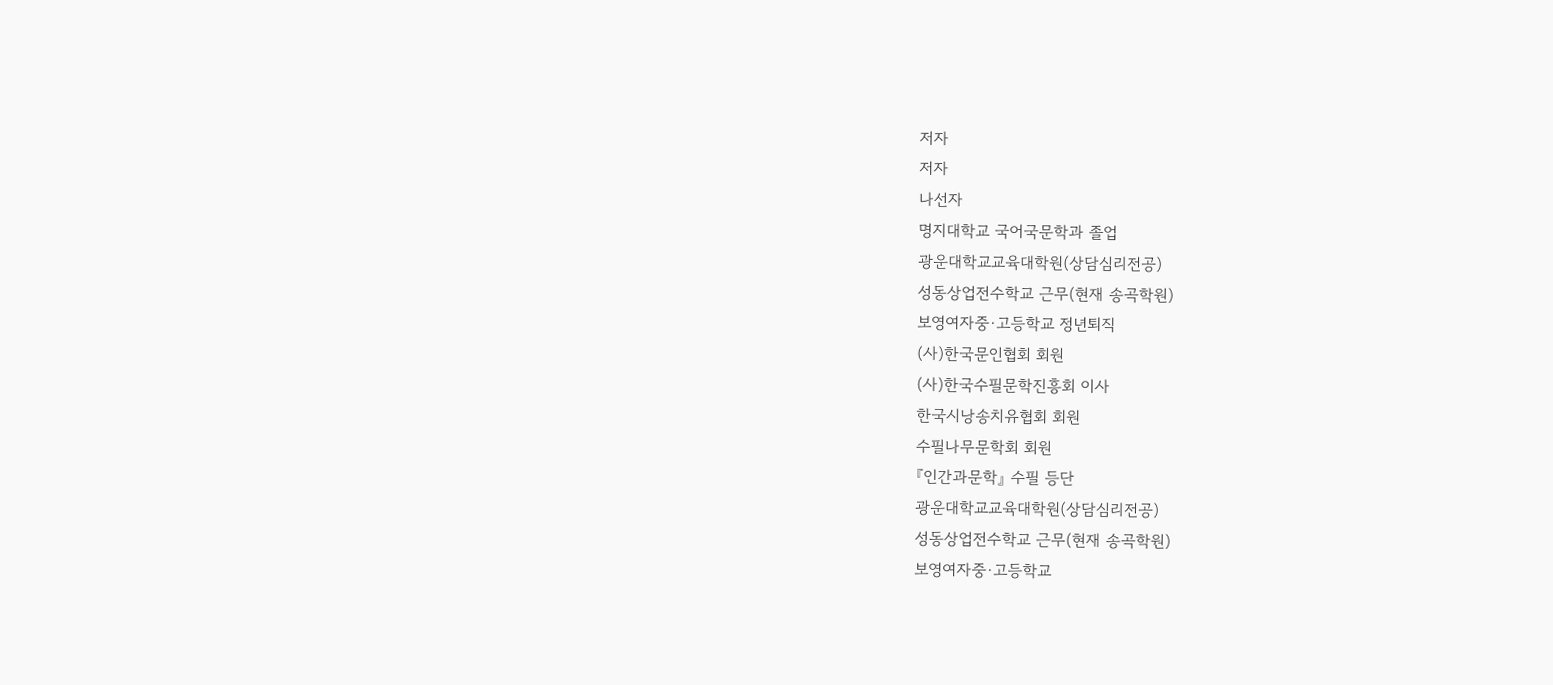저자
저자
나선자
명지대학교 국어국문학과 졸업
광운대학교교육대학원(상담심리전공)
성동상업전수학교 근무(현재 송곡학원)
보영여자중·고등학교 정년퇴직
(사)한국문인협회 회원
(사)한국수필문학진흥회 이사
한국시낭송치유협회 회원
수필나무문학회 회원
『인간과문학』 수필 등단
광운대학교교육대학원(상담심리전공)
성동상업전수학교 근무(현재 송곡학원)
보영여자중·고등학교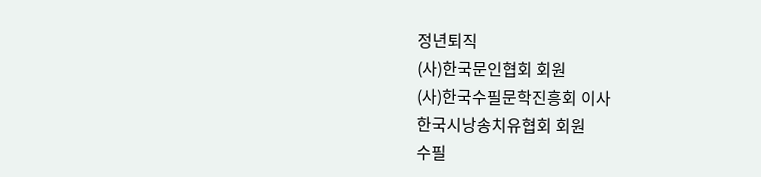정년퇴직
(사)한국문인협회 회원
(사)한국수필문학진흥회 이사
한국시낭송치유협회 회원
수필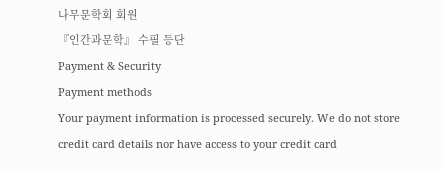나무문학회 회원
『인간과문학』 수필 등단
Payment & Security
Payment methods
Your payment information is processed securely. We do not store credit card details nor have access to your credit card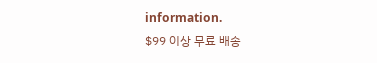information.
$99 이상 무료 배송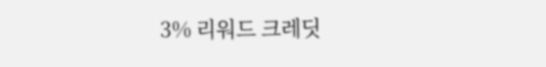3% 리워드 크레딧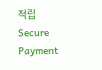적립
Secure Payment